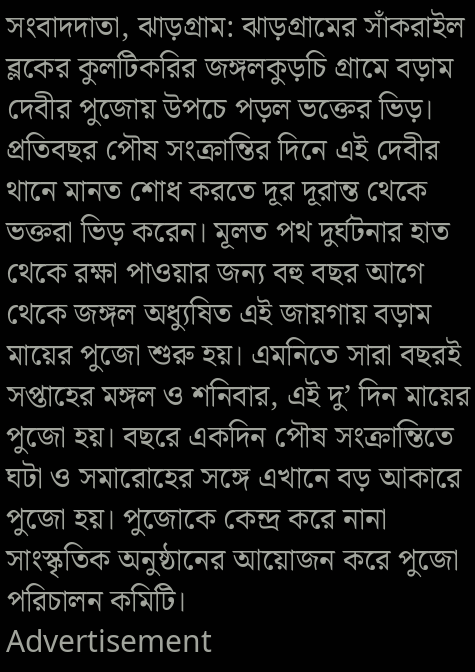সংবাদদাতা, ঝাড়গ্রাম: ঝাড়গ্রামের সাঁকরাইল ব্লকের কুলটিকরির জঙ্গলকুড়চি গ্রামে বড়াম দেবীর পুজোয় উপচে পড়ল ভক্তের ভিড়। প্রতিবছর পৌষ সংক্রান্তির দিনে এই দেবীর থানে মানত শোধ করতে দূর দূরান্ত থেকে ভক্তরা ভিড় করেন। মূলত পথ দুর্ঘটনার হাত থেকে রক্ষা পাওয়ার জন্য বহু বছর আগে থেকে জঙ্গল অধ্যুষিত এই জায়গায় বড়াম মায়ের পুজো শুরু হয়। এমনিতে সারা বছরই সপ্তাহের মঙ্গল ও শনিবার, এই দু’ দিন মায়ের পুজো হয়। বছরে একদিন পৌষ সংক্রান্তিতে ঘটা ও সমারোহের সঙ্গে এখানে বড় আকারে পুজো হয়। পুজোকে কেন্দ্র করে নানা সাংস্কৃতিক অনুষ্ঠানের আয়োজন করে পুজো পরিচালন কমিটি।
Advertisement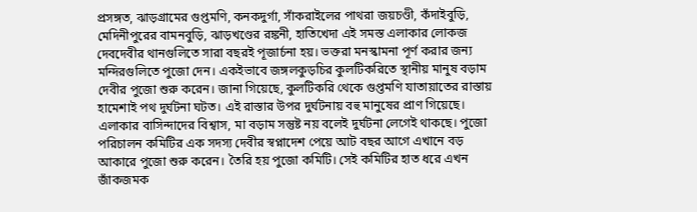প্রসঙ্গত, ঝাড়গ্রামের গুপ্তমণি, কনকদুর্গা, সাঁকরাইলের পাথরা জয়চণ্ডী, কঁদাইবুড়ি, মেদিনীপুরের বামনবুড়ি, ঝাড়খণ্ডের রঙ্কনী, হাতিখেদা এই সমস্ত এলাকার লোকজ দেবদেবীর থানগুলিতে সারা বছরই পূজার্চনা হয়। ভক্তরা মনস্কামনা পূর্ণ করার জন্য মন্দিরগুলিতে পুজো দেন। একইভাবে জঙ্গলকুড়চির কুলটিকরিতে স্থানীয় মানুষ বড়াম দেবীর পুজো শুরু করেন। জানা গিয়েছে, কুলটিকরি থেকে গুপ্তমণি যাতায়াতের রাস্তায় হামেশাই পথ দুর্ঘটনা ঘটত। এই রাস্তার উপর দুর্ঘটনায় বহু মানুষের প্রাণ গিয়েছে। এলাকার বাসিন্দাদের বিশ্বাস, মা বড়াম সন্তুষ্ট নয় বলেই দুর্ঘটনা লেগেই থাকছে। পুজো পরিচালন কমিটির এক সদস্য দেবীর স্বপ্নাদেশ পেয়ে আট বছর আগে এখানে বড় আকারে পুজো শুরু করেন। তৈরি হয় পুজো কমিটি। সেই কমিটির হাত ধরে এখন জাঁকজমক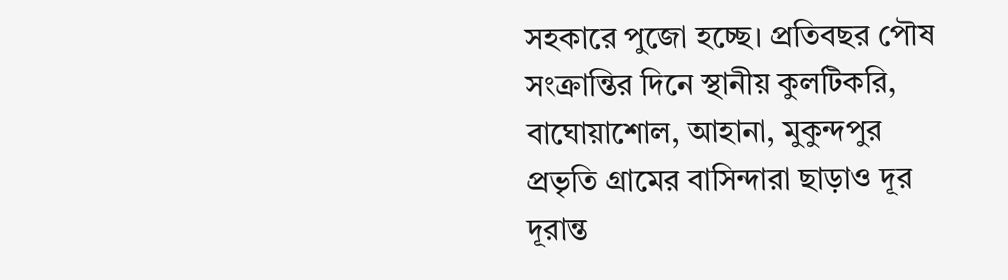সহকারে পুজো হচ্ছে। প্রতিবছর পৌষ সংক্রান্তির দিনে স্থানীয় কুলটিকরি, বাঘোয়াশোল, আহানা, মুকুন্দপুর প্রভৃতি গ্রামের বাসিন্দারা ছাড়াও দূর দূরান্ত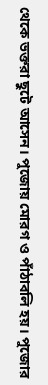থেকে ভক্তরা ছুটে আসেন। পুজোয় মোরগ ও পাঁঠাবলি হয়। পুজোর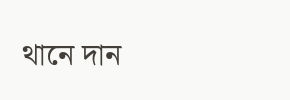থানে দান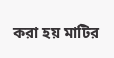করা হয় মাটির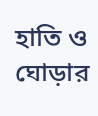হাতি ও ঘোড়ার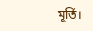মূর্তি।